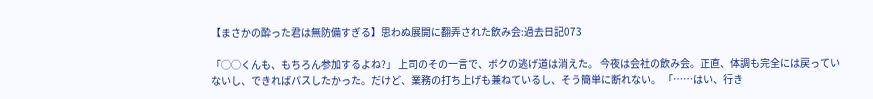【まさかの酔った君は無防備すぎる】思わぬ展開に翻弄された飲み会:過去日記073

「◯◯くんも、もちろん参加するよね?」 上司のその一言で、ボクの逃げ道は消えた。 今夜は会社の飲み会。正直、体調も完全には戻っていないし、できればパスしたかった。だけど、業務の打ち上げも兼ねているし、そう簡単に断れない。 「……はい、行き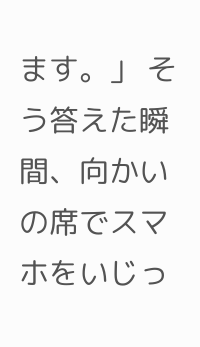ます。」 そう答えた瞬間、向かいの席でスマホをいじっ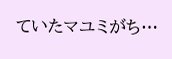ていたマユミがち…